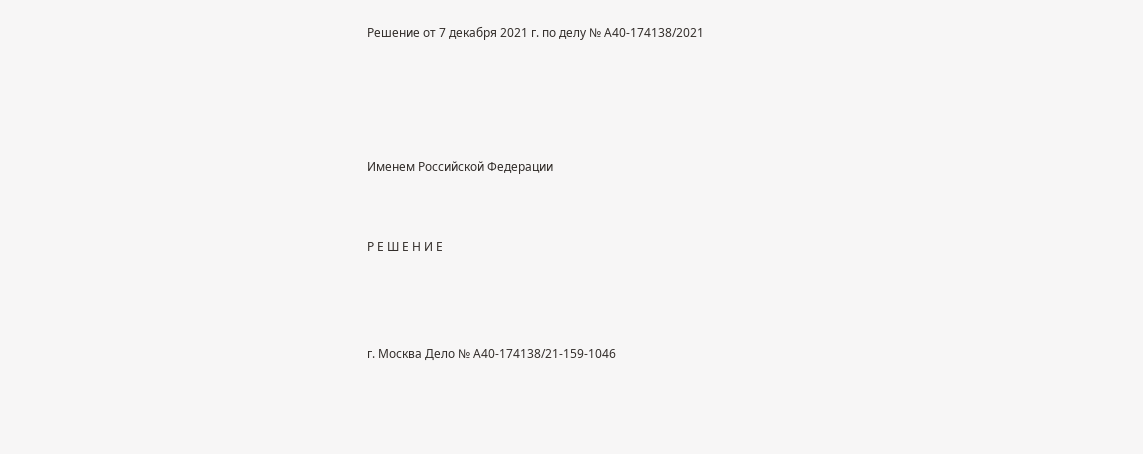Решение от 7 декабря 2021 г. по делу № А40-174138/2021




Именем Российской Федерации


Р Е Ш Е Н И Е



г. Москва Дело № А40-174138/21-159-1046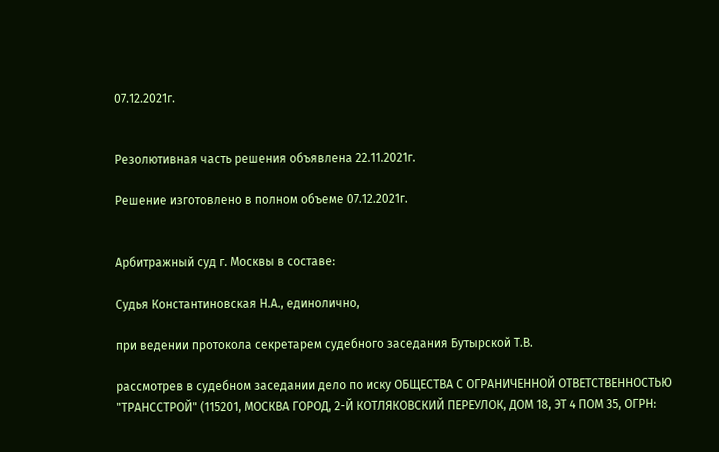07.12.2021г.


Резолютивная часть решения объявлена 22.11.2021г.

Решение изготовлено в полном объеме 07.12.2021г.


Арбитражный суд г. Москвы в составе:

Судья Константиновская Н.А., единолично,

при ведении протокола секретарем судебного заседания Бутырской Т.В.

рассмотрев в судебном заседании дело по иску ОБЩЕСТВА С ОГРАНИЧЕННОЙ ОТВЕТСТВЕННОСТЬЮ "ТРАНССТРОЙ" (115201, МОСКВА ГОРОД, 2-Й КОТЛЯКОВСКИЙ ПЕРЕУЛОК, ДОМ 18, ЭТ 4 ПОМ 35, ОГРН: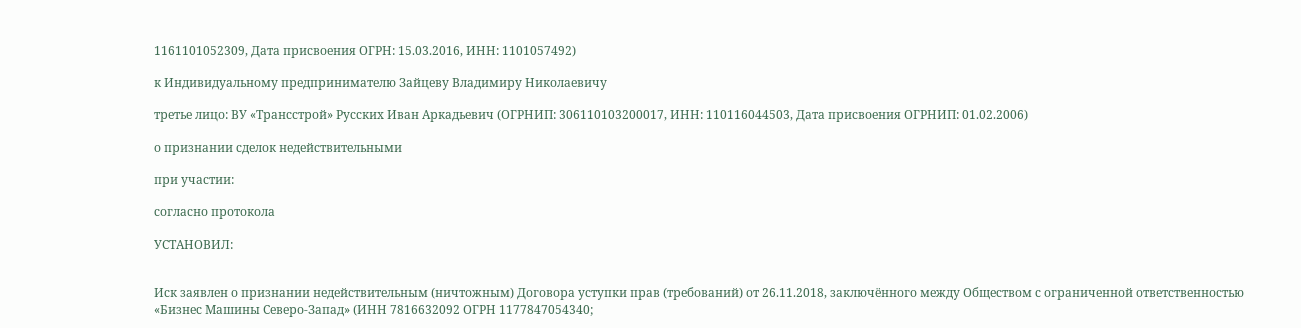1161101052309, Дата присвоения ОГРН: 15.03.2016, ИНН: 1101057492)

к Индивидуальному предпринимателю Зайцеву Владимиру Николаевичу

третье лицо: ВУ «Трансстрой» Русских Иван Аркадьевич (ОГРНИП: 306110103200017, ИНН: 110116044503, Дата присвоения ОГРНИП: 01.02.2006)

о признании сделок недействительными

при участии:

согласно протокола

УСТАНОВИЛ:


Иск заявлен о признании недействительным (ничтожным) Договора уступки прав (требований) от 26.11.2018, заключённого между Обществом с ограниченной ответственностью «Бизнес Машины Северо-Запад» (ИНН 7816632092 ОГРН 1177847054340;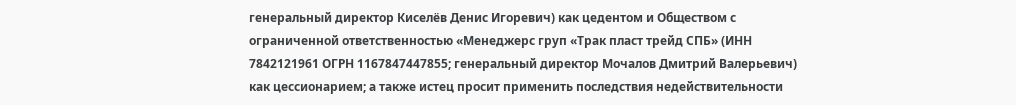генеральный директор Киселёв Денис Игоревич) как цедентом и Обществом с ограниченной ответственностью «Менеджерс груп «Трак пласт трейд СПБ» (ИНН 7842121961 ОГРН 1167847447855; генеральный директор Мочалов Дмитрий Валерьевич) как цессионарием; а также истец просит применить последствия недействительности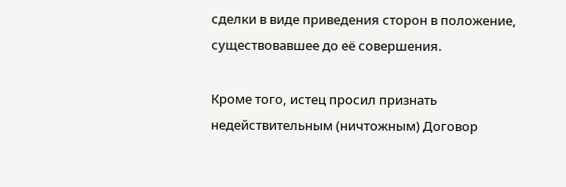сделки в виде приведения сторон в положение, существовавшее до её совершения.

Кроме того, истец просил признать недействительным (ничтожным) Договор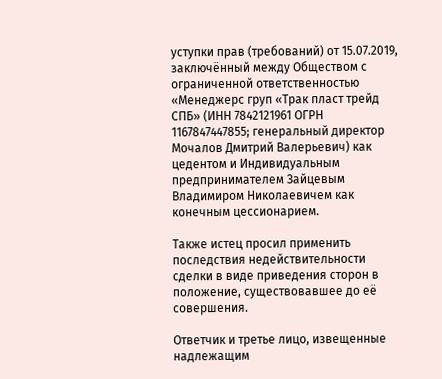уступки прав (требований) от 15.07.2019, заключённый между Обществом с ограниченной ответственностью «Менеджерс груп «Трак пласт трейд СПБ» (ИНН 7842121961 ОГРН 1167847447855; генеральный директор Мочалов Дмитрий Валерьевич) как цедентом и Индивидуальным предпринимателем Зайцевым Владимиром Николаевичем как конечным цессионарием.

Также истец просил применить последствия недействительности сделки в виде приведения сторон в положение, существовавшее до её совершения.

Ответчик и третье лицо, извещенные надлежащим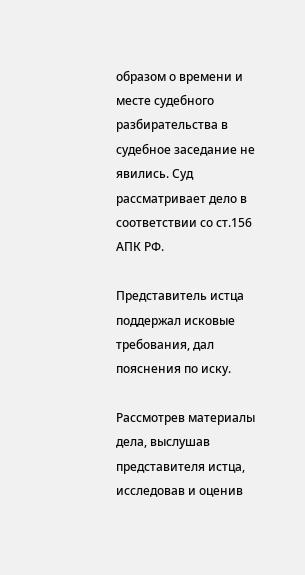образом о времени и месте судебного разбирательства в судебное заседание не явились. Суд рассматривает дело в соответствии со ст.156 АПК РФ.

Представитель истца поддержал исковые требования, дал пояснения по иску.

Рассмотрев материалы дела, выслушав представителя истца, исследовав и оценив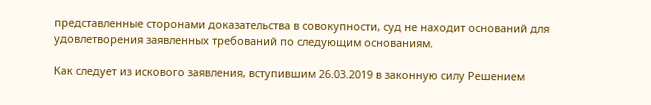представленные сторонами доказательства в совокупности, суд не находит оснований для удовлетворения заявленных требований по следующим основаниям.

Как следует из искового заявления, вступившим 26.03.2019 в законную силу Решением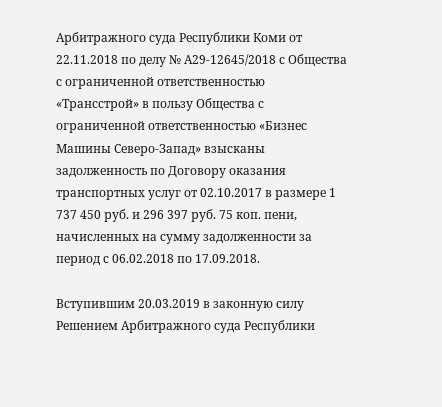Арбитражного суда Республики Коми от 22.11.2018 по делу № А29-12645/2018 с Общества с ограниченной ответственностью «Трансстрой» в пользу Общества с ограниченной ответственностью «Бизнес Машины Северо-Запад» взысканы задолженность по Договору оказания транспортных услуг от 02.10.2017 в размере 1 737 450 руб. и 296 397 руб. 75 коп. пени, начисленных на сумму задолженности за период с 06.02.2018 по 17.09.2018.

Вступившим 20.03.2019 в законную силу Решением Арбитражного суда Республики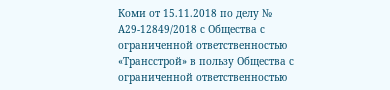Коми от 15.11.2018 по делу № А29-12849/2018 с Общества с ограниченной ответственностью «Трансстрой» в пользу Общества с ограниченной ответственностью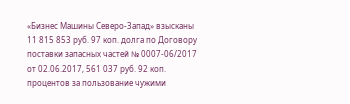«Бизнес Машины Северо-Запад» взысканы 11 815 853 руб. 97 коп. долга по Договору поставки запасных частей № 0007-06/2017 от 02.06.2017, 561 037 руб. 92 коп. процентов за пользование чужими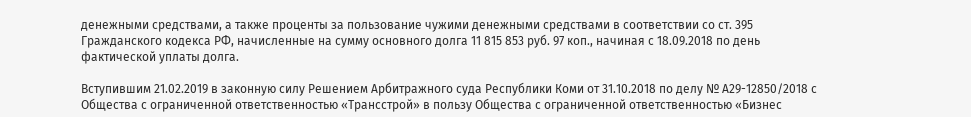денежными средствами, а также проценты за пользование чужими денежными средствами в соответствии со ст. 395 Гражданского кодекса РФ, начисленные на сумму основного долга 11 815 853 руб. 97 коп., начиная с 18.09.2018 по день фактической уплаты долга.

Вступившим 21.02.2019 в законную силу Решением Арбитражного суда Республики Коми от 31.10.2018 по делу № А29-12850/2018 с Общества с ограниченной ответственностью «Трансстрой» в пользу Общества с ограниченной ответственностью «Бизнес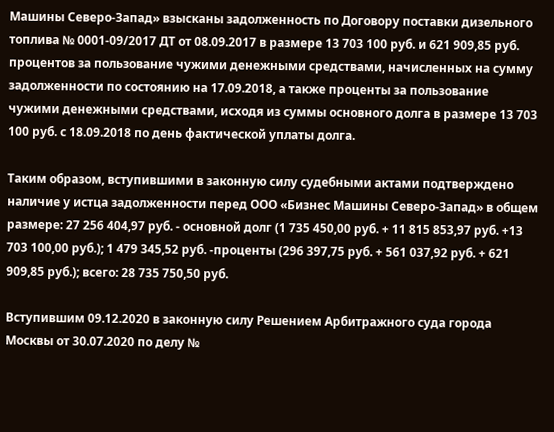Машины Северо-Запад» взысканы задолженность по Договору поставки дизельного топлива № 0001-09/2017 ДТ от 08.09.2017 в размере 13 703 100 руб. и 621 909,85 руб. процентов за пользование чужими денежными средствами, начисленных на сумму задолженности по состоянию на 17.09.2018, а также проценты за пользование чужими денежными средствами, исходя из суммы основного долга в размере 13 703 100 руб. с 18.09.2018 по день фактической уплаты долга.

Таким образом, вступившими в законную силу судебными актами подтверждено наличие у истца задолженности перед ООО «Бизнес Машины Северо-Запад» в общем размере: 27 256 404,97 руб. - основной долг (1 735 450,00 руб. + 11 815 853,97 руб. +13 703 100,00 руб.); 1 479 345,52 руб. -проценты (296 397,75 руб. + 561 037,92 руб. + 621 909,85 руб.); всего: 28 735 750,50 руб.

Вступившим 09.12.2020 в законную силу Решением Арбитражного суда города Москвы от 30.07.2020 по делу №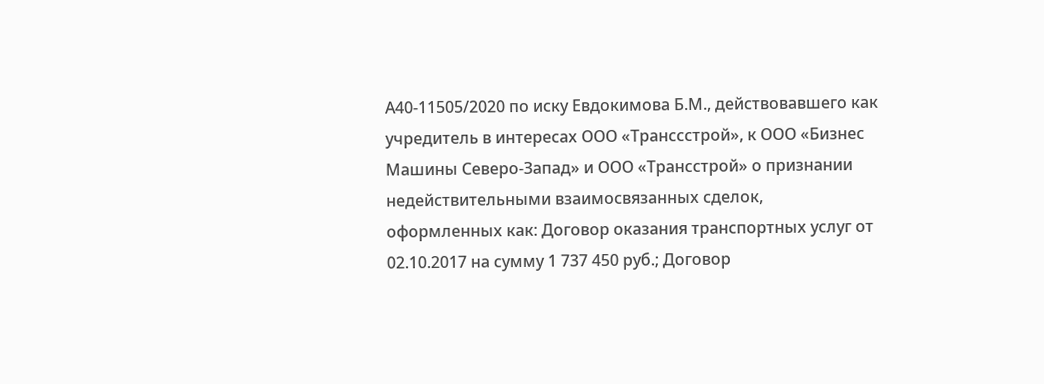А40-11505/2020 по иску Евдокимова Б.М., действовавшего как учредитель в интересах ООО «Транссстрой», к ООО «Бизнес Машины Северо-Запад» и ООО «Трансстрой» о признании недействительными взаимосвязанных сделок, оформленных как: Договор оказания транспортных услуг от 02.10.2017 на сумму 1 737 450 руб.; Договор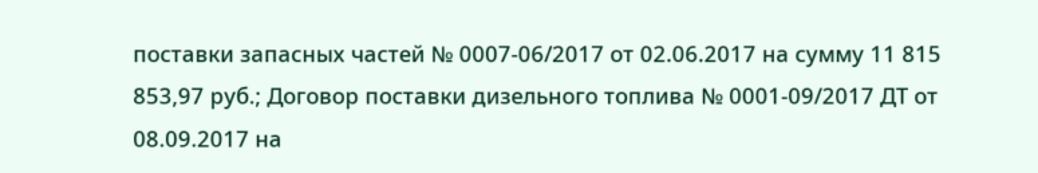поставки запасных частей № 0007-06/2017 от 02.06.2017 на сумму 11 815 853,97 руб.; Договор поставки дизельного топлива № 0001-09/2017 ДТ от 08.09.2017 на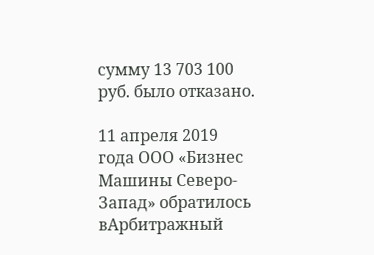сумму 13 703 100 руб. было отказано.

11 апреля 2019 года ООО «Бизнес Машины Северо-Запад» обратилось вАрбитражный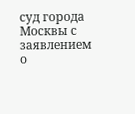суд города Москвы с заявлением о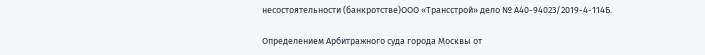несостоятельности (банкротстве)ООО «Трансстрой» дело № А40-94023/2019-4-114Б.

Определением Арбитражного суда города Москвы от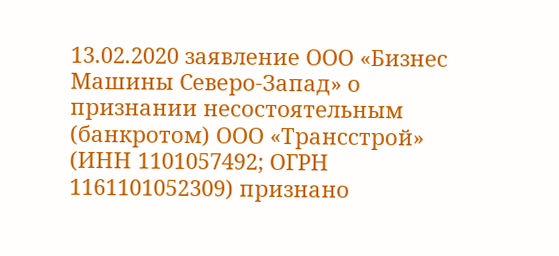13.02.2020 заявление ООО «Бизнес Машины Северо-Запад» о признании несостоятельным (банкротом) ООО «Трансстрой» (ИНН 1101057492; ОГРН 1161101052309) признано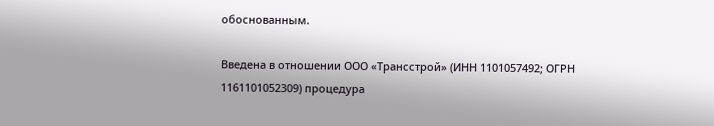обоснованным.

Введена в отношении ООО «Трансстрой» (ИНН 1101057492; ОГРН 1161101052309) процедура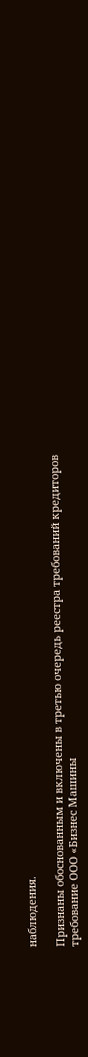наблюдения.

Признаны обоснованным и включены в третью очередь реестра требований кредиторов требование ООО «Бизнес Машины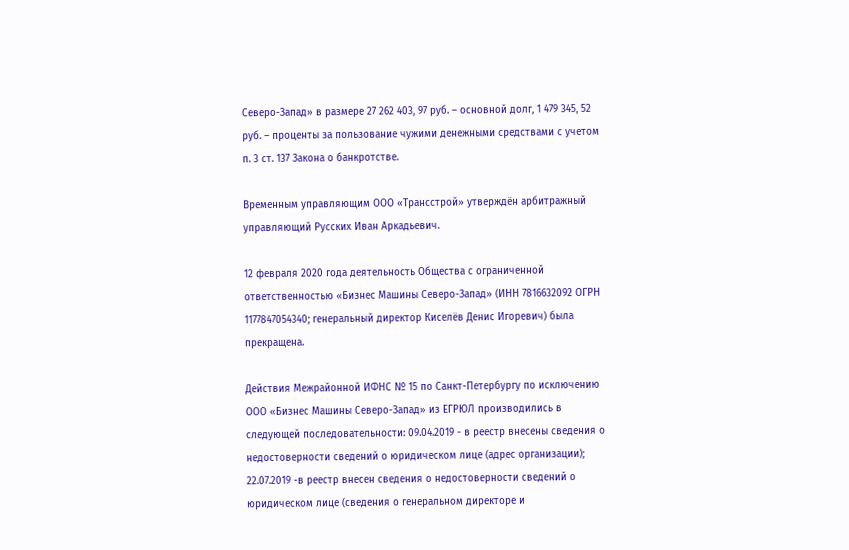Северо-Запад» в размере 27 262 403, 97 руб. – основной долг, 1 479 345, 52 руб. – проценты за пользование чужими денежными средствами с учетом п. 3 ст. 137 Закона о банкротстве.

Временным управляющим ООО «Трансстрой» утверждён арбитражный управляющий Русских Иван Аркадьевич.

12 февраля 2020 года деятельность Общества с ограниченной ответственностью «Бизнес Машины Северо-Запад» (ИНН 7816632092 ОГРН 1177847054340; генеральный директор Киселёв Денис Игоревич) была прекращена.

Действия Межрайонной ИФНС № 15 по Санкт-Петербургу по исключению ООО «Бизнес Машины Северо-Запад» из ЕГРЮЛ производились в следующей последовательности: 09.04.2019 - в реестр внесены сведения о недостоверности сведений о юридическом лице (адрес организации); 22.07.2019 -в реестр внесен сведения о недостоверности сведений о юридическом лице (сведения о генеральном директоре и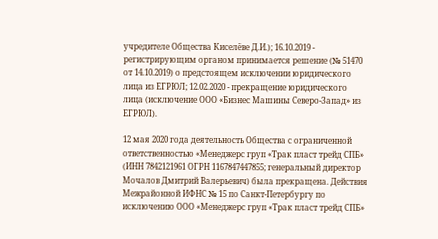учредителе Общества Киселёве Д.И.); 16.10.2019 - регистрирующим органом принимается решение (№ 51470 от 14.10.2019) о предстоящем исключении юридического лица из ЕГРЮЛ; 12.02.2020 - прекращение юридического лица (исключение ООО «Бизнес Машины Северо-Запад» из ЕГРЮЛ).

12 мая 2020 года деятельность Общества с ограниченной ответственностью «Менеджерс груп «Трак пласт трейд СПБ» (ИНН 7842121961 ОГРН 1167847447855; генеральный директор Мочалов Дмитрий Валерьевич) была прекращена. Действия Межрайонной ИФНС № 15 по Санкт-Петербургу по исключению ООО «Менеджерс груп «Трак пласт трейд СПБ»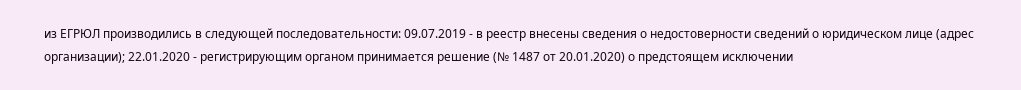из ЕГРЮЛ производились в следующей последовательности: 09.07.2019 - в реестр внесены сведения о недостоверности сведений о юридическом лице (адрес организации); 22.01.2020 - регистрирующим органом принимается решение (№ 1487 от 20.01.2020) о предстоящем исключении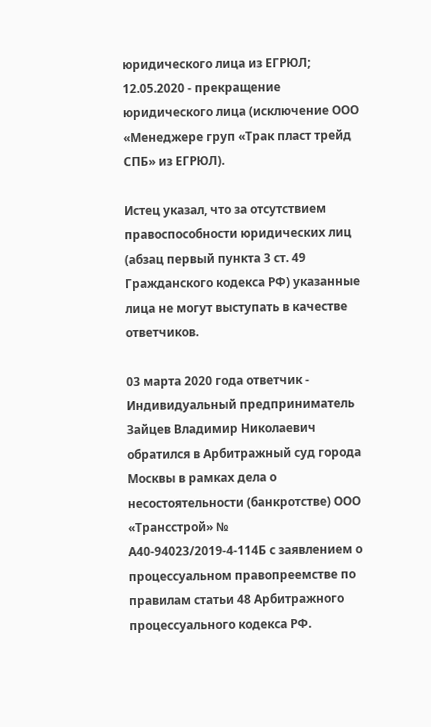юридического лица из ЕГРЮЛ; 12.05.2020 - прекращение юридического лица (исключение ООО «Менеджере груп «Трак пласт трейд СПБ» из ЕГРЮЛ).

Истец указал, что за отсутствием правоспособности юридических лиц (абзац первый пункта 3 ст. 49 Гражданского кодекса РФ) указанные лица не могут выступать в качестве ответчиков.

03 марта 2020 года ответчик - Индивидуальный предприниматель Зайцев Владимир Николаевич обратился в Арбитражный суд города Москвы в рамках дела о несостоятельности (банкротстве) ООО «Трансстрой» № А40-94023/2019-4-114Б с заявлением о процессуальном правопреемстве по правилам статьи 48 Арбитражного процессуального кодекса РФ.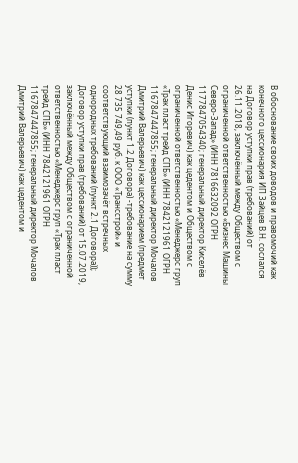В обоснование своих доводов и правомочий как конечного цессионария ИП Зайцев В.Н. сослался на Договор уступки прав (требований) от 26.11.2018, заключённый между Обществом с ограниченной ответственностью «Бизнес Машины Северо-Запад» (ИНН 7816632092 ОГРН 1177847054340; генеральный директор Киселёв Денис Игоревич) как цедентом и Обществом с ограниченной ответственностью «Менеджерс груп «Трак пласт трейд СПБ» (ИНН 7842121961 ОГРН 1167847447855; генеральный директор Мочалов Дмитрий Валерьевич) как цессионарием (предмет уступки (пункт 1.2 Договора) -требование на сумму 28 735 749,49 руб. к ООО «Трансстрой» и соответствующий взаимозачёт встречных однородных требований (пункт 2.1 Договора)); Договор уступки прав (требований) от 15.07.2019, заключённый между Обществом с ограниченной ответственностью «Менеджерс груп «Трак пласт трейд СПБ» (ИНН 7842121961 ОГРН 1167847447855; генеральный директор Мочалов Дмитрий Валерьевич) как цедентом и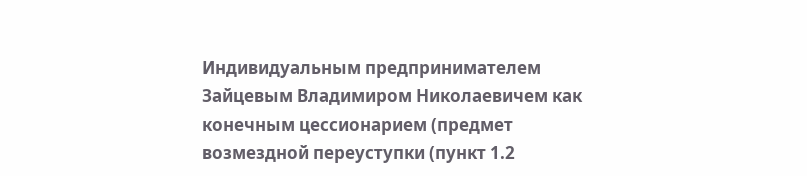Индивидуальным предпринимателем Зайцевым Владимиром Николаевичем как конечным цессионарием (предмет возмездной переуступки (пункт 1.2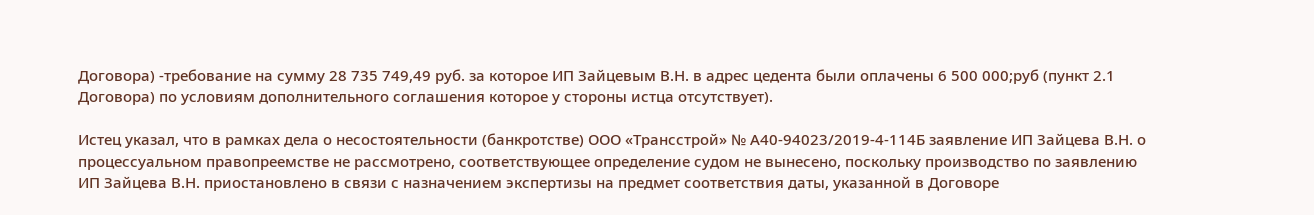Договора) -требование на сумму 28 735 749,49 руб. за которое ИП Зайцевым В.Н. в адрес цедента были оплачены 6 500 000;руб (пункт 2.1 Договора) по условиям дополнительного соглашения которое у стороны истца отсутствует).

Истец указал, что в рамках дела о несостоятельности (банкротстве) ООО «Трансстрой» № А40-94023/2019-4-114Б заявление ИП Зайцева В.Н. о процессуальном правопреемстве не рассмотрено, соответствующее определение судом не вынесено, поскольку производство по заявлению ИП Зайцева В.Н. приостановлено в связи с назначением экспертизы на предмет соответствия даты, указанной в Договоре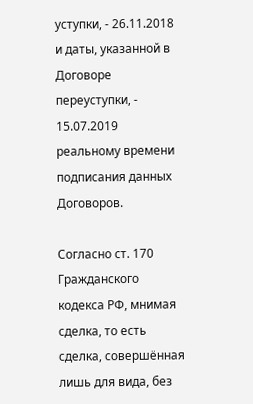уступки, - 26.11.2018 и даты, указанной в Договоре переуступки, - 15.07.2019 реальному времени подписания данных Договоров.

Согласно ст. 170 Гражданского кодекса РФ, мнимая сделка, то есть сделка, совершённая лишь для вида, без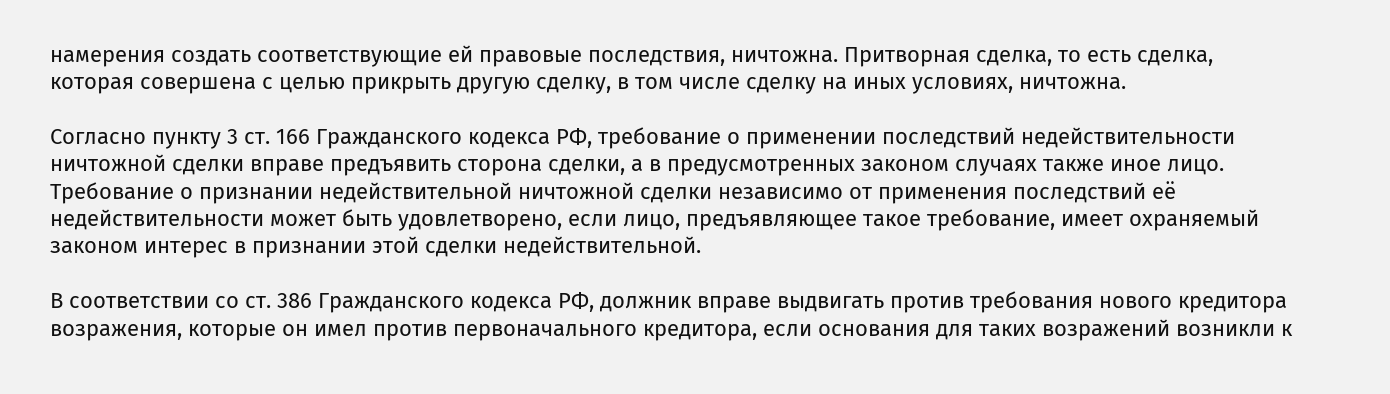намерения создать соответствующие ей правовые последствия, ничтожна. Притворная сделка, то есть сделка, которая совершена с целью прикрыть другую сделку, в том числе сделку на иных условиях, ничтожна.

Согласно пункту 3 ст. 166 Гражданского кодекса РФ, требование о применении последствий недействительности ничтожной сделки вправе предъявить сторона сделки, а в предусмотренных законом случаях также иное лицо. Требование о признании недействительной ничтожной сделки независимо от применения последствий её недействительности может быть удовлетворено, если лицо, предъявляющее такое требование, имеет охраняемый законом интерес в признании этой сделки недействительной.

В соответствии со ст. 386 Гражданского кодекса РФ, должник вправе выдвигать против требования нового кредитора возражения, которые он имел против первоначального кредитора, если основания для таких возражений возникли к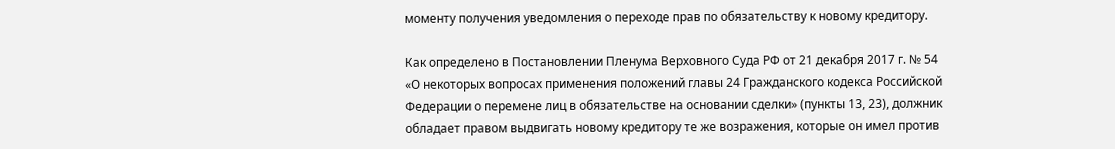моменту получения уведомления о переходе прав по обязательству к новому кредитору.

Как определено в Постановлении Пленума Верховного Суда РФ от 21 декабря 2017 г. № 54 «О некоторых вопросах применения положений главы 24 Гражданского кодекса Российской Федерации о перемене лиц в обязательстве на основании сделки» (пункты 13, 23), должник обладает правом выдвигать новому кредитору те же возражения, которые он имел против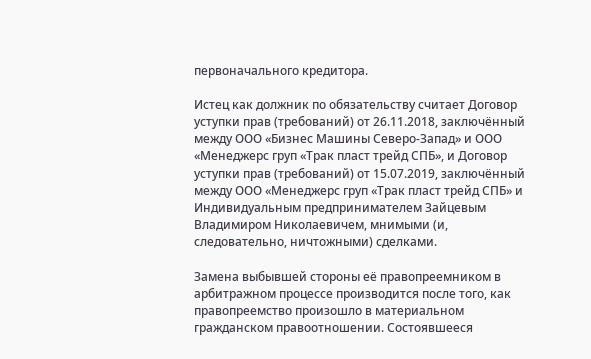первоначального кредитора.

Истец как должник по обязательству считает Договор уступки прав (требований) от 26.11.2018, заключённый между ООО «Бизнес Машины Северо-Запад» и ООО «Менеджерс груп «Трак пласт трейд СПБ», и Договор уступки прав (требований) от 15.07.2019, заключённый между ООО «Менеджерс груп «Трак пласт трейд СПБ» и Индивидуальным предпринимателем Зайцевым Владимиром Николаевичем, мнимыми (и, следовательно, ничтожными) сделками.

Замена выбывшей стороны её правопреемником в арбитражном процессе производится после того, как правопреемство произошло в материальном гражданском правоотношении. Состоявшееся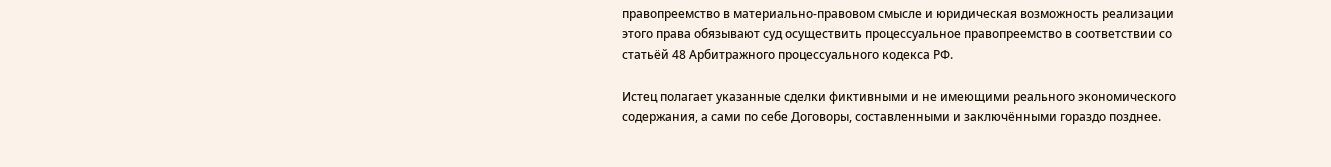правопреемство в материально-правовом смысле и юридическая возможность реализации этого права обязывают суд осуществить процессуальное правопреемство в соответствии со статьёй 48 Арбитражного процессуального кодекса РФ.

Истец полагает указанные сделки фиктивными и не имеющими реального экономического содержания, а сами по себе Договоры, составленными и заключёнными гораздо позднее.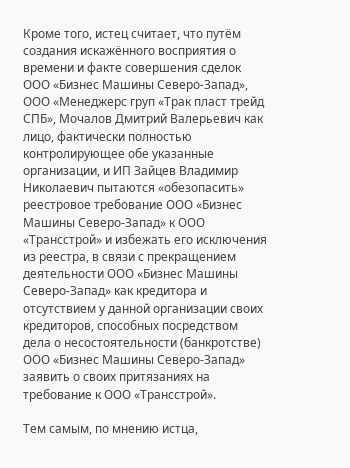Кроме того, истец считает, что путём создания искажённого восприятия о времени и факте совершения сделок ООО «Бизнес Машины Северо-Запад», ООО «Менеджерс груп «Трак пласт трейд СПБ», Мочалов Дмитрий Валерьевич как лицо, фактически полностью контролирующее обе указанные организации, и ИП Зайцев Владимир Николаевич пытаются «обезопасить» реестровое требование ООО «Бизнес Машины Северо-Запад» к ООО «Трансстрой» и избежать его исключения из реестра, в связи с прекращением деятельности ООО «Бизнес Машины Северо-Запад» как кредитора и отсутствием у данной организации своих кредиторов, способных посредством дела о несостоятельности (банкротстве) ООО «Бизнес Машины Северо-Запад» заявить о своих притязаниях на требование к ООО «Трансстрой».

Тем самым, по мнению истца,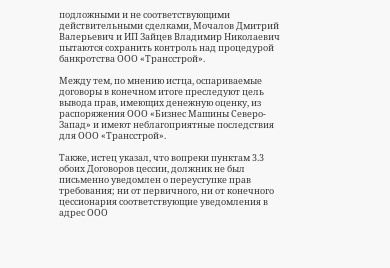подложными и не соответствующими действительными сделками, Мочалов Дмитрий Валерьевич и ИП Зайцев Владимир Николаевич пытаются сохранить контроль над процедурой банкротства ООО «Трансстрой».

Между тем, по мнению истца, оспариваемые договоры в конечном итоге преследуют цель вывода прав, имеющих денежную оценку, из распоряжения ООО «Бизнес Машины Северо-Запад» и имеют неблагоприятные последствия для ООО «Трансстрой».

Также, истец указал, что вопреки пунктам 3.3 обоих Договоров цессии, должник не был письменно уведомлен о переуступке прав требования; ни от первичного, ни от конечного цессионария соответствующие уведомления в адрес ООО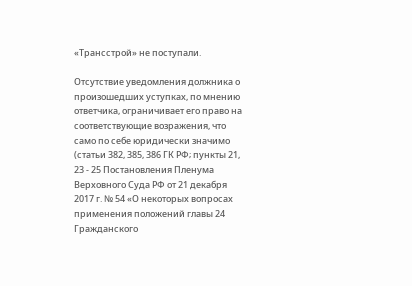«Трансстрой» не поступали.

Отсутствие уведомления должника о произошедших уступках, по мнению ответчика, ограничивает его право на соответствующие возражения, что само по себе юридически значимо (статьи 382, 385, 386 ГК РФ; пункты 21, 23 - 25 Постановления Пленума Верховного Суда РФ от 21 декабря 2017 г. № 54 «О некоторых вопросах применения положений главы 24 Гражданского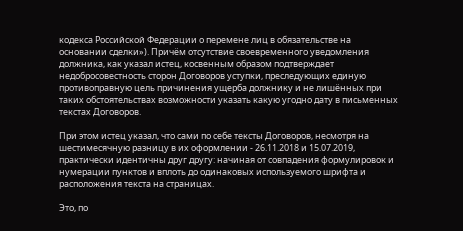кодекса Российской Федерации о перемене лиц в обязательстве на основании сделки»). Причём отсутствие своевременного уведомления должника, как указал истец, косвенным образом подтверждает недобросовестность сторон Договоров уступки, преследующих единую противоправную цель причинения ущерба должнику и не лишённых при таких обстоятельствах возможности указать какую угодно дату в письменных текстах Договоров.

При этом истец указал, что сами по себе тексты Договоров, несмотря на шестимесячную разницу в их оформлении - 26.11.2018 и 15.07.2019, практически идентичны друг другу: начиная от совпадения формулировок и нумерации пунктов и вплоть до одинаковых используемого шрифта и расположения текста на страницах.

Это, по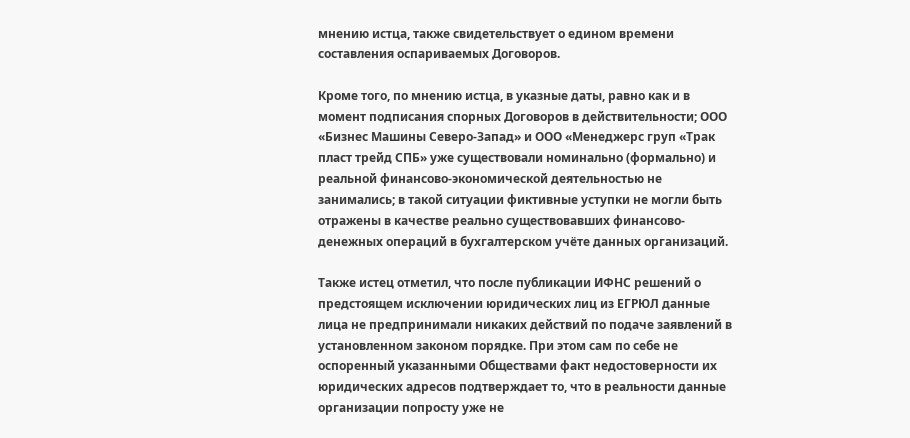мнению истца, также свидетельствует о едином времени составления оспариваемых Договоров.

Кроме того, по мнению истца, в указные даты, равно как и в момент подписания спорных Договоров в действительности; ООО «Бизнес Машины Северо-Запад» и ООО «Менеджерс груп «Трак пласт трейд СПБ» уже существовали номинально (формально) и реальной финансово-экономической деятельностью не занимались; в такой ситуации фиктивные уступки не могли быть отражены в качестве реально существовавших финансово-денежных операций в бухгалтерском учёте данных организаций.

Также истец отметил, что после публикации ИФНС решений о предстоящем исключении юридических лиц из ЕГРЮЛ данные лица не предпринимали никаких действий по подаче заявлений в установленном законом порядке. При этом сам по себе не оспоренный указанными Обществами факт недостоверности их юридических адресов подтверждает то, что в реальности данные организации попросту уже не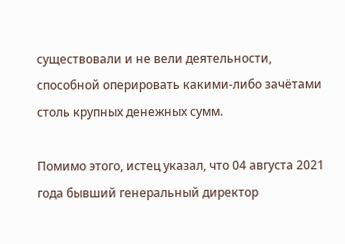существовали и не вели деятельности, способной оперировать какими-либо зачётами столь крупных денежных сумм.

Помимо этого, истец указал, что 04 августа 2021 года бывший генеральный директор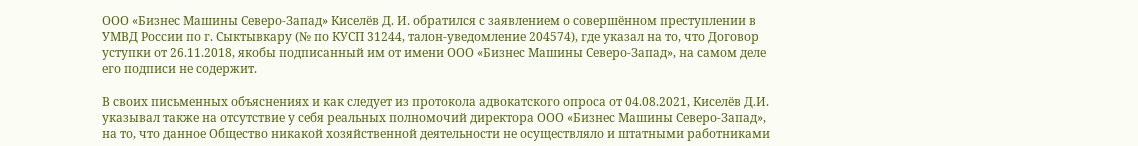ООО «Бизнес Машины Северо-Запад» Киселёв Д. И. обратился с заявлением о совершённом преступлении в УМВД России по г. Сыктывкару (№ по КУСП 31244, талон-уведомление 204574), где указал на то, что Договор уступки от 26.11.2018, якобы подписанный им от имени ООО «Бизнес Машины Северо-Запад», на самом деле его подписи не содержит.

В своих письменных объяснениях и как следует из протокола адвокатского опроса от 04.08.2021, Киселёв Д.И. указывал также на отсутствие у себя реальных полномочий директора ООО «Бизнес Машины Северо-Запад», на то, что данное Общество никакой хозяйственной деятельности не осуществляло и штатными работниками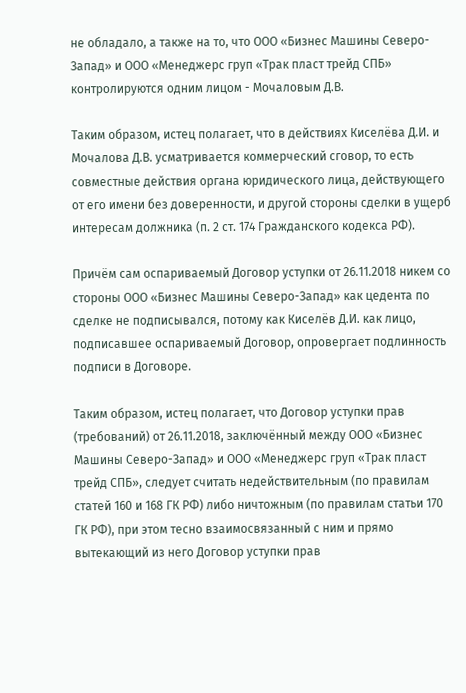не обладало, а также на то, что ООО «Бизнес Машины Северо-Запад» и ООО «Менеджерс груп «Трак пласт трейд СПБ» контролируются одним лицом - Мочаловым Д.В.

Таким образом, истец полагает, что в действиях Киселёва Д.И. и Мочалова Д.В. усматривается коммерческий сговор, то есть совместные действия органа юридического лица, действующего от его имени без доверенности, и другой стороны сделки в ущерб интересам должника (п. 2 ст. 174 Гражданского кодекса РФ).

Причём сам оспариваемый Договор уступки от 26.11.2018 никем со стороны ООО «Бизнес Машины Северо-Запад» как цедента по сделке не подписывался, потому как Киселёв Д.И. как лицо, подписавшее оспариваемый Договор, опровергает подлинность подписи в Договоре.

Таким образом, истец полагает, что Договор уступки прав (требований) от 26.11.2018, заключённый между ООО «Бизнес Машины Северо-Запад» и ООО «Менеджерс груп «Трак пласт трейд СПБ», следует считать недействительным (по правилам статей 160 и 168 ГК РФ) либо ничтожным (по правилам статьи 170 ГК РФ), при этом тесно взаимосвязанный с ним и прямо вытекающий из него Договор уступки прав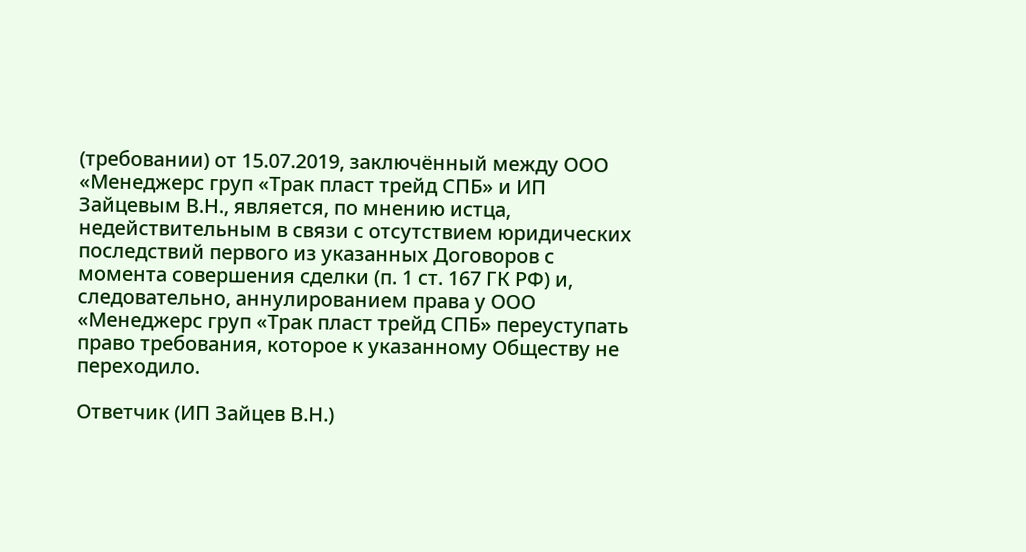(требовании) от 15.07.2019, заключённый между ООО «Менеджерс груп «Трак пласт трейд СПБ» и ИП Зайцевым В.Н., является, по мнению истца, недействительным в связи с отсутствием юридических последствий первого из указанных Договоров с момента совершения сделки (п. 1 ст. 167 ГК РФ) и, следовательно, аннулированием права у ООО «Менеджерс груп «Трак пласт трейд СПБ» переуступать право требования, которое к указанному Обществу не переходило.

Ответчик (ИП Зайцев В.Н.)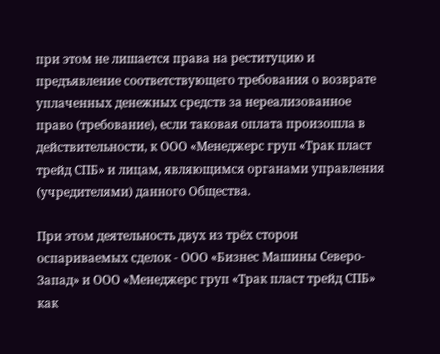при этом не лишается права на реституцию и предъявление соответствующего требования о возврате уплаченных денежных средств за нереализованное право (требование), если таковая оплата произошла в действительности, к ООО «Менеджерс груп «Трак пласт трейд СПБ» и лицам, являющимся органами управления (учредителями) данного Общества.

При этом деятельность двух из трёх сторон оспариваемых сделок - ООО «Бизнес Машины Северо-Запад» и ООО «Менеджерс груп «Трак пласт трейд СПБ» как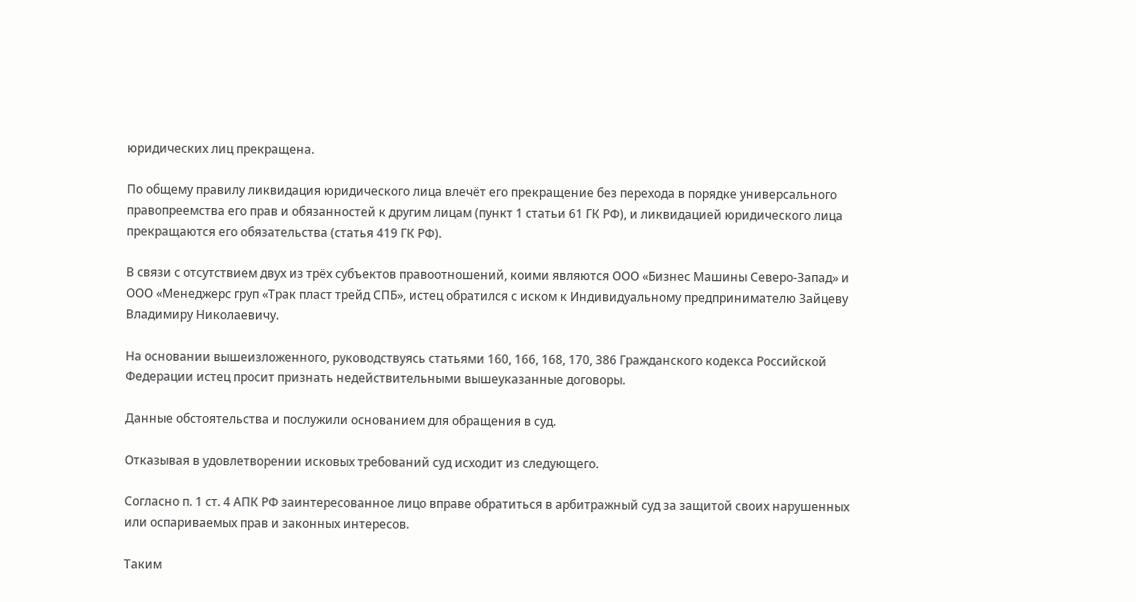юридических лиц прекращена.

По общему правилу ликвидация юридического лица влечёт его прекращение без перехода в порядке универсального правопреемства его прав и обязанностей к другим лицам (пункт 1 статьи 61 ГК РФ), и ликвидацией юридического лица прекращаются его обязательства (статья 419 ГК РФ).

В связи с отсутствием двух из трёх субъектов правоотношений, коими являются ООО «Бизнес Машины Северо-Запад» и ООО «Менеджерс груп «Трак пласт трейд СПБ», истец обратился с иском к Индивидуальному предпринимателю Зайцеву Владимиру Николаевичу.

На основании вышеизложенного, руководствуясь статьями 160, 166, 168, 170, 386 Гражданского кодекса Российской Федерации истец просит признать недействительными вышеуказанные договоры.

Данные обстоятельства и послужили основанием для обращения в суд.

Отказывая в удовлетворении исковых требований суд исходит из следующего.

Согласно п. 1 ст. 4 АПК РФ заинтересованное лицо вправе обратиться в арбитражный суд за защитой своих нарушенных или оспариваемых прав и законных интересов.

Таким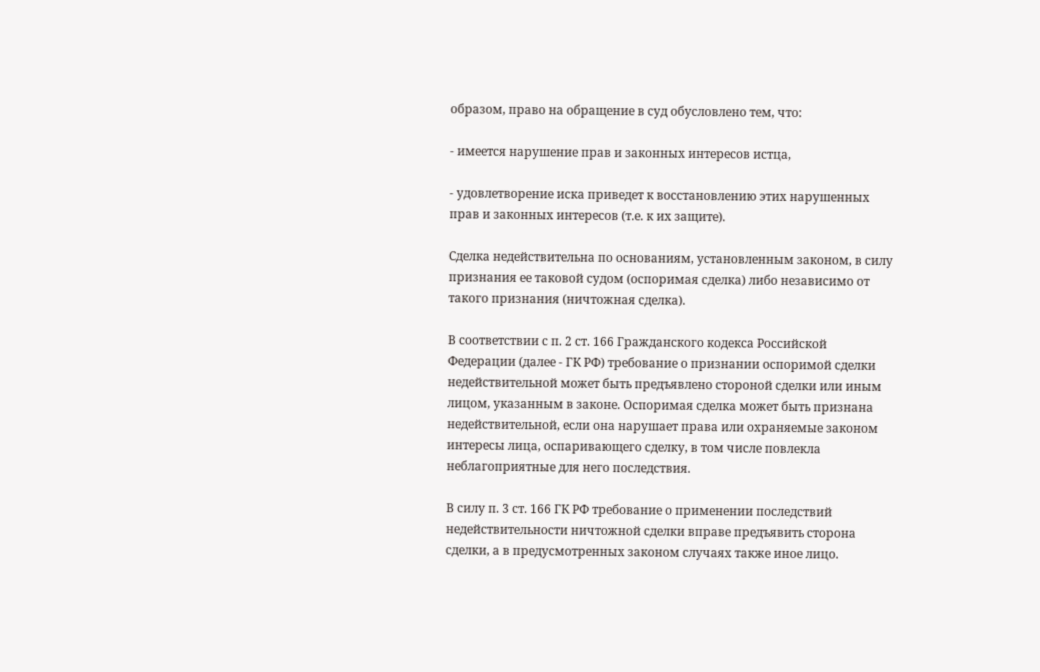образом, право на обращение в суд обусловлено тем, что:

- имеется нарушение прав и законных интересов истца,

- удовлетворение иска приведет к восстановлению этих нарушенных прав и законных интересов (т.е. к их защите).

Сделка недействительна по основаниям, установленным законом, в силу признания ее таковой судом (оспоримая сделка) либо независимо от такого признания (ничтожная сделка).

В соответствии с п. 2 ст. 166 Гражданского кодекса Российской Федерации (далее - ГК РФ) требование о признании оспоримой сделки недействительной может быть предъявлено стороной сделки или иным лицом, указанным в законе. Оспоримая сделка может быть признана недействительной, если она нарушает права или охраняемые законом интересы лица, оспаривающего сделку, в том числе повлекла неблагоприятные для него последствия.

В силу п. 3 ст. 166 ГК РФ требование о применении последствий недействительности ничтожной сделки вправе предъявить сторона сделки, а в предусмотренных законом случаях также иное лицо.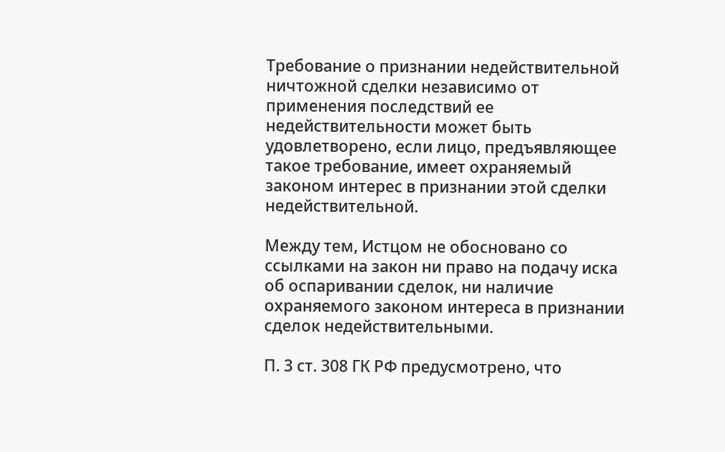Требование о признании недействительной ничтожной сделки независимо от применения последствий ее недействительности может быть удовлетворено, если лицо, предъявляющее такое требование, имеет охраняемый законом интерес в признании этой сделки недействительной.

Между тем, Истцом не обосновано со ссылками на закон ни право на подачу иска об оспаривании сделок, ни наличие охраняемого законом интереса в признании сделок недействительными.

П. 3 ст. 308 ГК РФ предусмотрено, что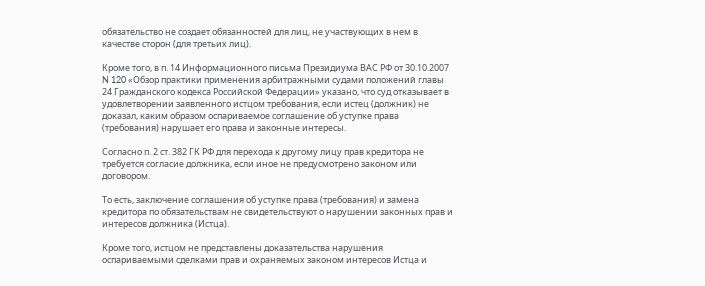обязательство не создает обязанностей для лиц, не участвующих в нем в качестве сторон (для третьих лиц).

Кроме того, в п. 14 Информационного письма Президиума ВАС РФ от 30.10.2007 N 120 «Обзор практики применения арбитражными судами положений главы 24 Гражданского кодекса Российской Федерации» указано, что суд отказывает в удовлетворении заявленного истцом требования, если истец (должник) не доказал, каким образом оспариваемое соглашение об уступке права (требования) нарушает его права и законные интересы.

Согласно п. 2 ст. 382 ГК РФ для перехода к другому лицу прав кредитора не требуется согласие должника, если иное не предусмотрено законом или договором.

То есть, заключение соглашения об уступке права (требования) и замена кредитора по обязательствам не свидетельствуют о нарушении законных прав и интересов должника (Истца).

Кроме того, истцом не представлены доказательства нарушения оспариваемыми сделками прав и охраняемых законом интересов Истца и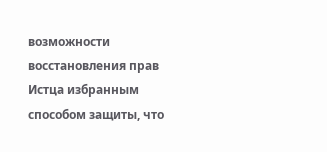возможности восстановления прав Истца избранным способом защиты, что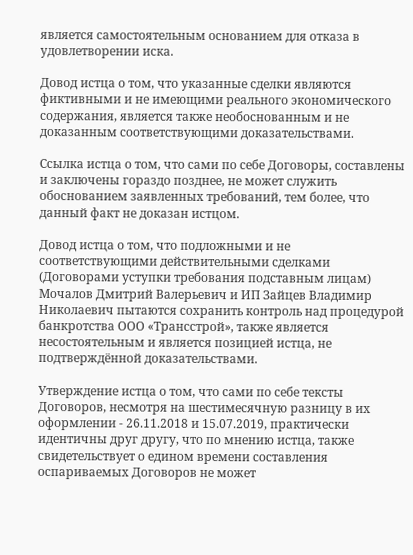является самостоятельным основанием для отказа в удовлетворении иска.

Довод истца о том, что указанные сделки являются фиктивными и не имеющими реального экономического содержания, является также необоснованным и не доказанным соответствующими доказательствами.

Ссылка истца о том, что сами по себе Договоры, составлены и заключены гораздо позднее, не может служить обоснованием заявленных требований, тем более, что данный факт не доказан истцом.

Довод истца о том, что подложными и не соответствующими действительными сделками (Договорами уступки требования подставным лицам) Мочалов Дмитрий Валерьевич и ИП Зайцев Владимир Николаевич пытаются сохранить контроль над процедурой банкротства ООО «Трансстрой», также является несостоятельным и является позицией истца, не подтверждённой доказательствами.

Утверждение истца о том, что сами по себе тексты Договоров, несмотря на шестимесячную разницу в их оформлении - 26.11.2018 и 15.07.2019, практически идентичны друг другу, что по мнению истца, также свидетельствует о едином времени составления оспариваемых Договоров не может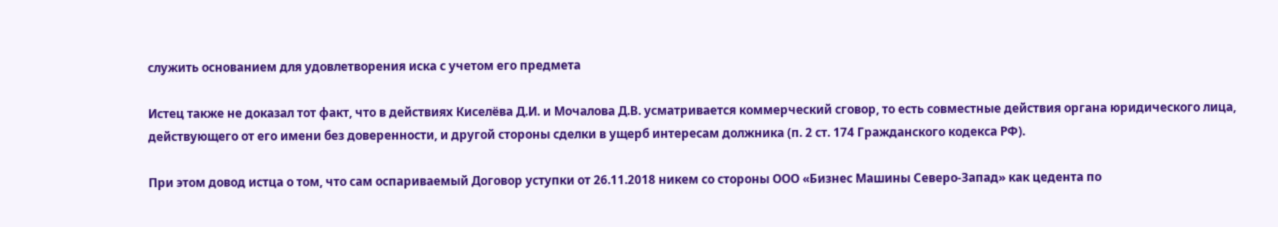служить основанием для удовлетворения иска с учетом его предмета

Истец также не доказал тот факт, что в действиях Киселёва Д.И. и Мочалова Д.В. усматривается коммерческий сговор, то есть совместные действия органа юридического лица, действующего от его имени без доверенности, и другой стороны сделки в ущерб интересам должника (п. 2 ст. 174 Гражданского кодекса РФ).

При этом довод истца о том, что сам оспариваемый Договор уступки от 26.11.2018 никем со стороны ООО «Бизнес Машины Северо-Запад» как цедента по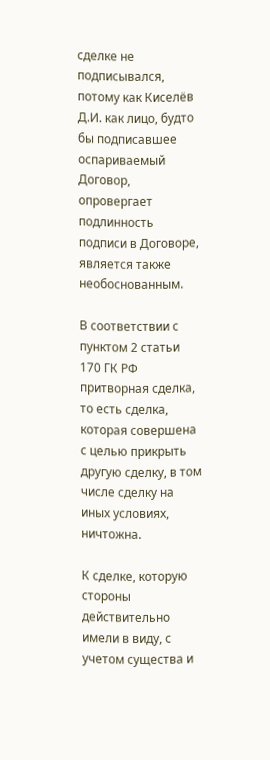сделке не подписывался, потому как Киселёв Д.И. как лицо, будто бы подписавшее оспариваемый Договор, опровергает подлинность подписи в Договоре, является также необоснованным.

В соответствии с пунктом 2 статьи 170 ГК РФ притворная сделка, то есть сделка, которая совершена с целью прикрыть другую сделку, в том числе сделку на иных условиях, ничтожна.

К сделке, которую стороны действительно имели в виду, с учетом существа и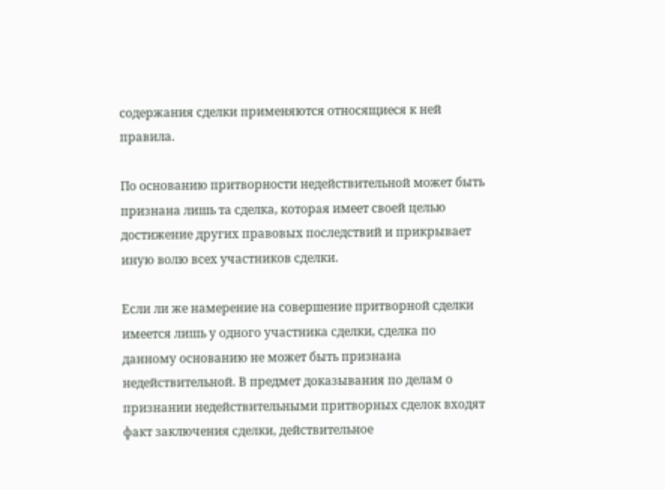содержания сделки применяются относящиеся к ней правила.

По основанию притворности недействительной может быть признана лишь та сделка, которая имеет своей целью достижение других правовых последствий и прикрывает иную волю всех участников сделки.

Если ли же намерение на совершение притворной сделки имеется лишь у одного участника сделки, сделка по данному основанию не может быть признана недействительной. В предмет доказывания по делам о признании недействительными притворных сделок входят факт заключения сделки, действительное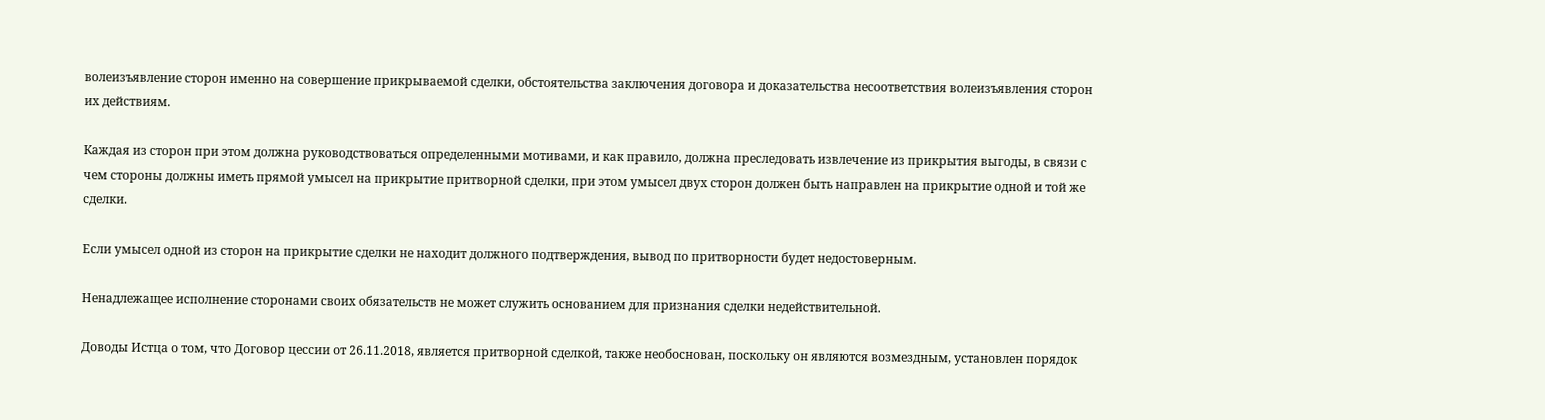волеизъявление сторон именно на совершение прикрываемой сделки, обстоятельства заключения договора и доказательства несоответствия волеизъявления сторон их действиям.

Каждая из сторон при этом должна руководствоваться определенными мотивами, и как правило, должна преследовать извлечение из прикрытия выгоды, в связи с чем стороны должны иметь прямой умысел на прикрытие притворной сделки, при этом умысел двух сторон должен быть направлен на прикрытие одной и той же сделки.

Если умысел одной из сторон на прикрытие сделки не находит должного подтверждения, вывод по притворности будет недостоверным.

Ненадлежащее исполнение сторонами своих обязательств не может служить основанием для признания сделки недействительной.

Доводы Истца о том, что Договор цессии от 26.11.2018, является притворной сделкой, также необоснован, поскольку он являются возмездным, установлен порядок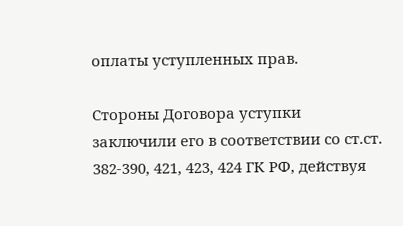оплаты уступленных прав.

Стороны Договора уступки заключили его в соответствии со ст.ст. 382-390, 421, 423, 424 ГК РФ, действуя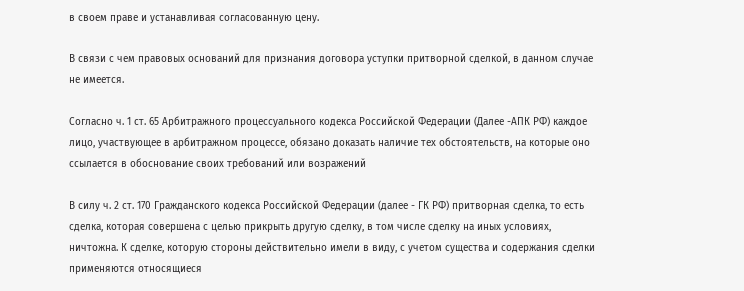в своем праве и устанавливая согласованную цену.

В связи с чем правовых оснований для признания договора уступки притворной сделкой, в данном случае не имеется.

Согласно ч. 1 ст. 65 Арбитражного процессуального кодекса Российской Федерации (Далее -АПК РФ) каждое лицо, участвующее в арбитражном процессе, обязано доказать наличие тех обстоятельств, на которые оно ссылается в обоснование своих требований или возражений

В силу ч. 2 ст. 170 Гражданского кодекса Российской Федерации (далее - ГК РФ) притворная сделка, то есть сделка, которая совершена с целью прикрыть другую сделку, в том числе сделку на иных условиях, ничтожна. К сделке, которую стороны действительно имели в виду, с учетом существа и содержания сделки применяются относящиеся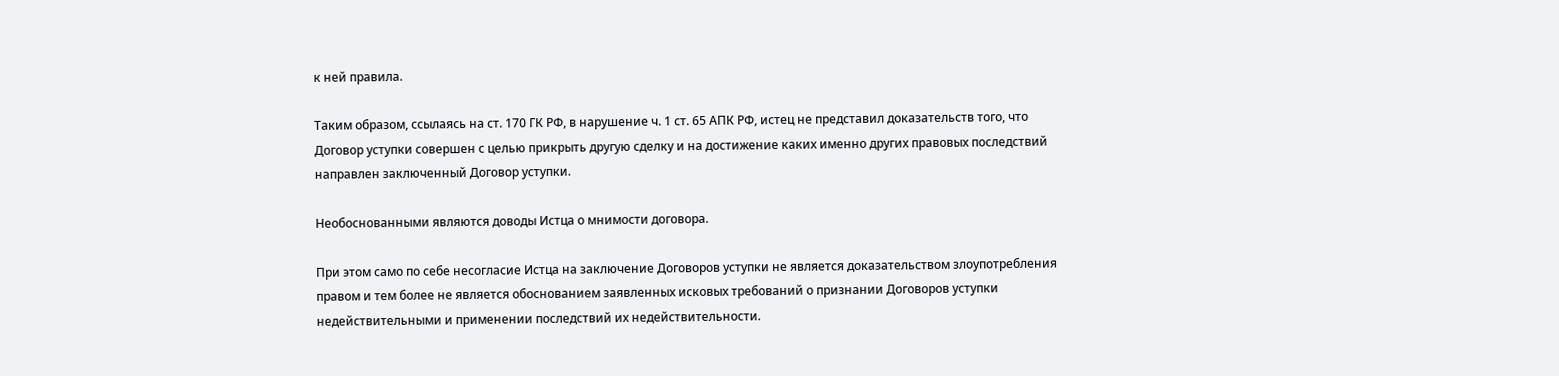к ней правила.

Таким образом, ссылаясь на ст. 170 ГК РФ, в нарушение ч. 1 ст. 65 АПК РФ, истец не представил доказательств того, что Договор уступки совершен с целью прикрыть другую сделку и на достижение каких именно других правовых последствий направлен заключенный Договор уступки.

Необоснованными являются доводы Истца о мнимости договора.

При этом само по себе несогласие Истца на заключение Договоров уступки не является доказательством злоупотребления правом и тем более не является обоснованием заявленных исковых требований о признании Договоров уступки недействительными и применении последствий их недействительности.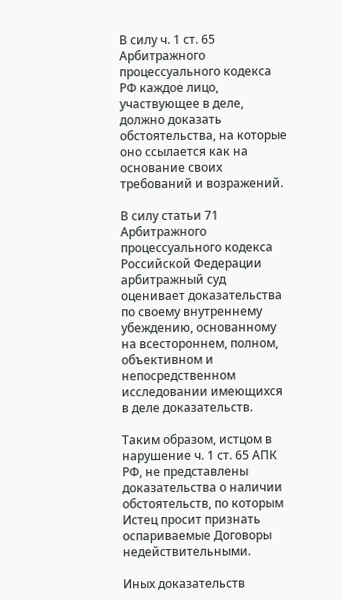В силу ч. 1 ст. 65 Арбитражного процессуального кодекса РФ каждое лицо, участвующее в деле, должно доказать обстоятельства, на которые оно ссылается как на основание своих требований и возражений.

В силу статьи 71 Арбитражного процессуального кодекса Российской Федерации арбитражный суд оценивает доказательства по своему внутреннему убеждению, основанному на всестороннем, полном, объективном и непосредственном исследовании имеющихся в деле доказательств.

Таким образом, истцом в нарушение ч. 1 ст. 65 АПК РФ, не представлены доказательства о наличии обстоятельств, по которым Истец просит признать оспариваемые Договоры недействительными.

Иных доказательств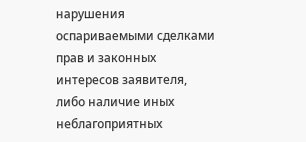нарушения оспариваемыми сделками прав и законных интересов заявителя, либо наличие иных неблагоприятных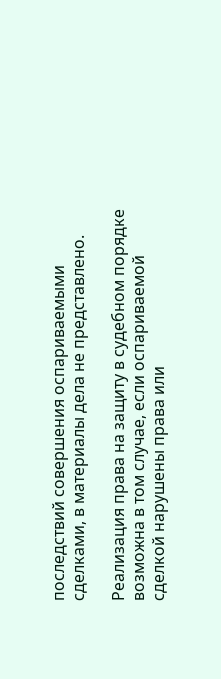последствий совершения оспариваемыми сделками, в материалы дела не представлено.

Реализация права на защиту в судебном порядке возможна в том случае, если оспариваемой сделкой нарушены права или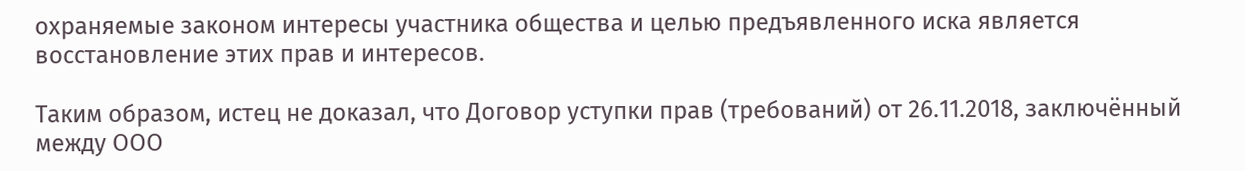охраняемые законом интересы участника общества и целью предъявленного иска является восстановление этих прав и интересов.

Таким образом, истец не доказал, что Договор уступки прав (требований) от 26.11.2018, заключённый между ООО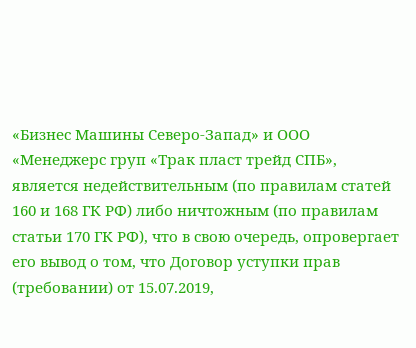«Бизнес Машины Северо-Запад» и ООО «Менеджерс груп «Трак пласт трейд СПБ», является недействительным (по правилам статей 160 и 168 ГК РФ) либо ничтожным (по правилам статьи 170 ГК РФ), что в свою очередь, опровергает его вывод о том, что Договор уступки прав (требовании) от 15.07.2019,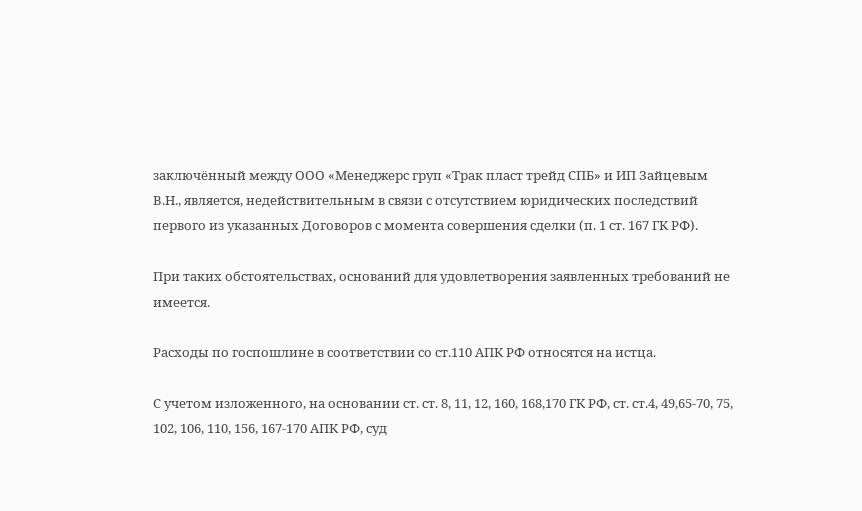заключённый между ООО «Менеджерс груп «Трак пласт трейд СПБ» и ИП Зайцевым В.Н., является, недействительным в связи с отсутствием юридических последствий первого из указанных Договоров с момента совершения сделки (п. 1 ст. 167 ГК РФ).

При таких обстоятельствах, оснований для удовлетворения заявленных требований не имеется.

Расходы по госпошлине в соответствии со ст.110 АПК РФ относятся на истца.

С учетом изложенного, на основании ст. ст. 8, 11, 12, 160, 168,170 ГК РФ, ст. ст.4, 49,65-70, 75, 102, 106, 110, 156, 167-170 АПК РФ, суд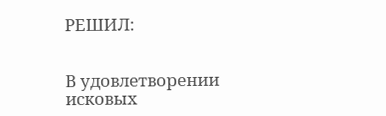РЕШИЛ:


В удовлетворении исковых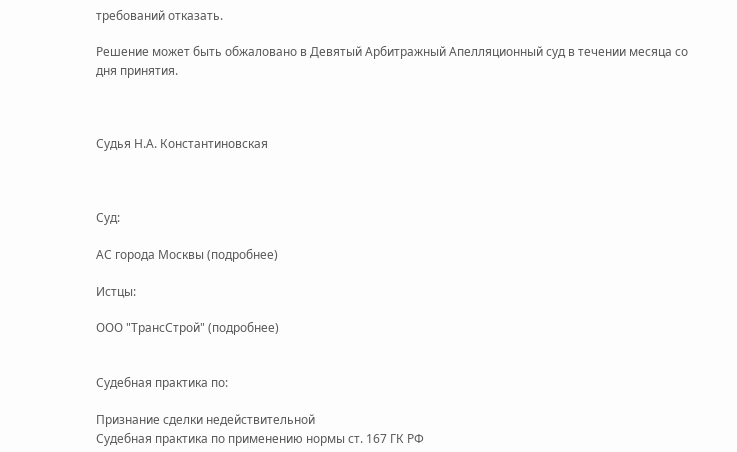требований отказать.

Решение может быть обжаловано в Девятый Арбитражный Апелляционный суд в течении месяца со дня принятия.



Судья Н.А. Константиновская



Суд:

АС города Москвы (подробнее)

Истцы:

ООО "ТрансСтрой" (подробнее)


Судебная практика по:

Признание сделки недействительной
Судебная практика по применению нормы ст. 167 ГК РФ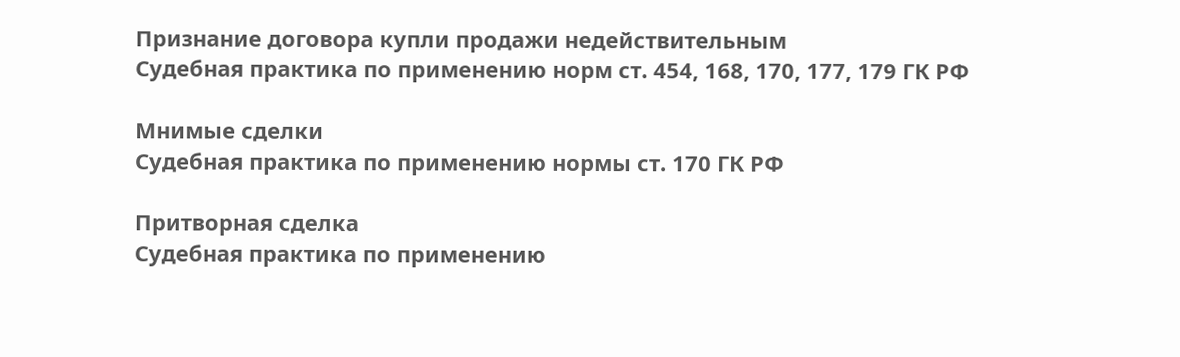Признание договора купли продажи недействительным
Судебная практика по применению норм ст. 454, 168, 170, 177, 179 ГК РФ

Мнимые сделки
Судебная практика по применению нормы ст. 170 ГК РФ

Притворная сделка
Судебная практика по применению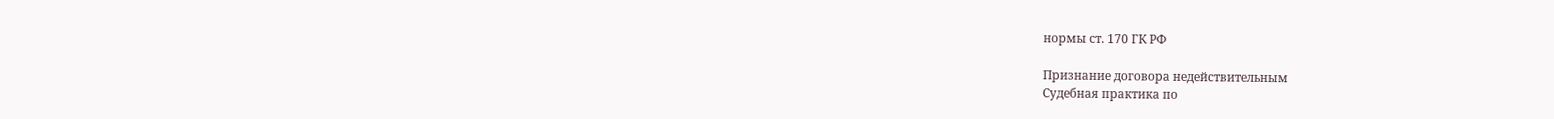нормы ст. 170 ГК РФ

Признание договора недействительным
Судебная практика по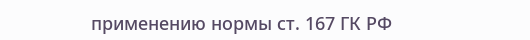применению нормы ст. 167 ГК РФ